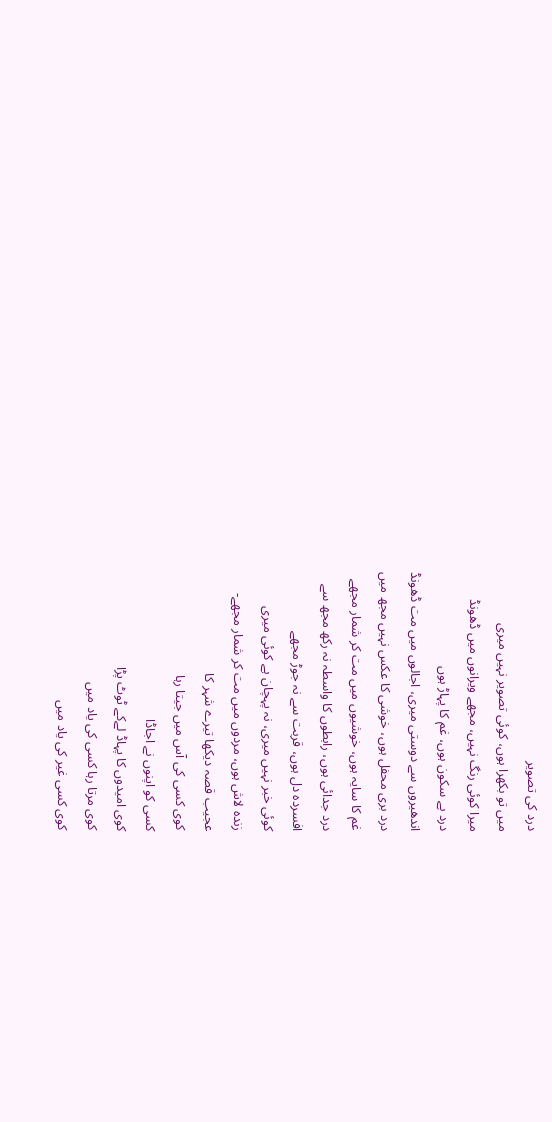درد کی تصویر
میں تو بکھرا ہوں، کوئی تصویر نہیں میری
میرا کوئی رنگ نہیں، مجھے ویرانوں میں ڈھونڈ
درد بے سکون ہوں، غم کا پہاڑ ہوں
اندھیروں سے دوستی میری، اجالوں میں مت ڈھونڈ
درد بری محفل ہوں، خوشی کا عکس نہیں مجھ میں
غم کا سایہ ہوں، خوشیوں میں مت کر شمار مجھے
درد جدائی ہوں، رابطوں کا واسطہ نہ رکھ مجھ سے
افسردہ دل ہوں، قربت سے نہ جوڑ مجھے
کوئی خبر نہیں میری، نہ پہچان ہے کوئی میری
زندہ لاش ہوں، مردوں میں مت کر شمار مجھے-
عجیب قصہ دیکھا تیرے شہر کا
کوی کسی کی آس میں جیتا رہا
کسی کو اپنوں نے اجاڈا
کوی امیدوں کا پہاڈ لےکے ٹوٹ پڑا
کوی مرتا رہا کسی کی یاد میں
کوی کسی غیر کی یاد میں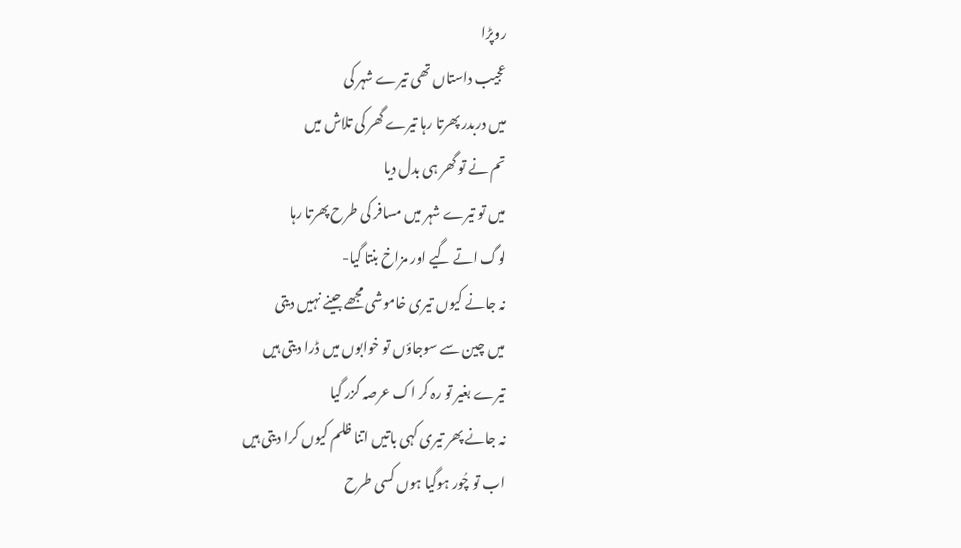روپڑا
عجیب داستاں تھی تیرے شہر کی
میں دربدر پھرتا رہا تیرے گھر کی تلاش میں
تم نے تو گھر ہی بدل دیا
میں تو تیرے شہر میں مسافر کی طرح پھرتا رہا
لوگ اتے گیے اور مزاخ بنتا گیا-
نہ جانے کیوں تیری خاموشی مجھے جینے نہیں دیتی
میں چین سے سوجاؤں تو خوابوں میں ڈرا دیتی ہیں
تیرے بغیر تو رہ کر اک عرصہ گزر گیا
نہ جانے پھر تیری کہی باتیں اتنا ظلم کیوں کرا دیتی ہیں
اب تو چُور ہوگیا ہوں کسی طرح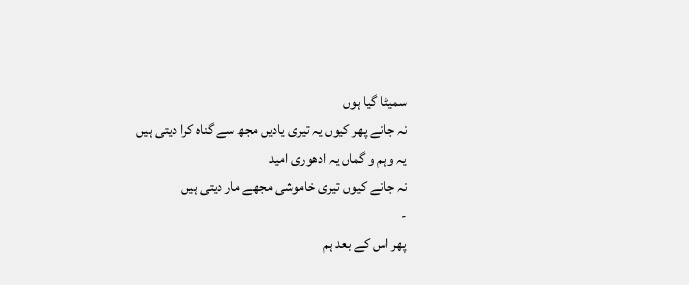سمیٹا گیا ہوں
نہ جانے پھر کیوں یہ تیری یادیں مجھ سے گناہ کرا دیتی ہیں
یہ وہم و گماں یہ ادھوری امید
نہ جانے کیوں تیری خاموشی مجھے مار دیتی ہیں
-
پھر اس کے بعد ہم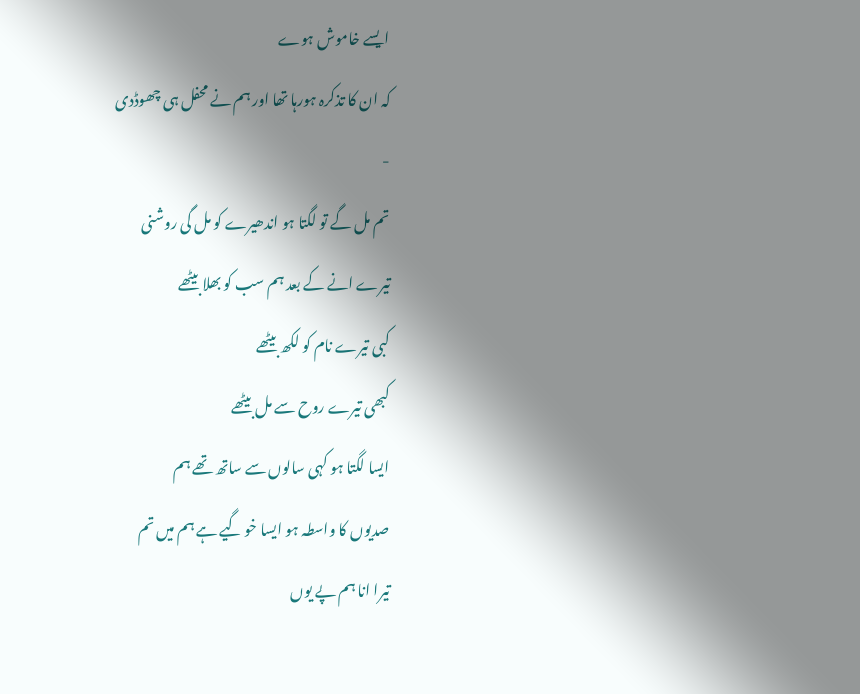ایسے خاموش ہوے
کہ ان کا تذکرہ ہورہا تھا اور ہم نے محفل ہی چھوڈدی
-
تم مل گے تو لگتا ہو اندھیرے کو مل گی روشنی
تیرے انے کے بعد ہم سب کو بھلا بیٹھے
کبی تیرے نام کو لکھ بیٹھے
کبھی تیرے روح سے مل بیٹھے
ایسا لگتا ہو کہی سالوں سے ساتھ تھے ہم
صدیوں کا واسطہ ہو ایسا خو گیے ہے ہم میں تم
تیرا انا ہم پے یوں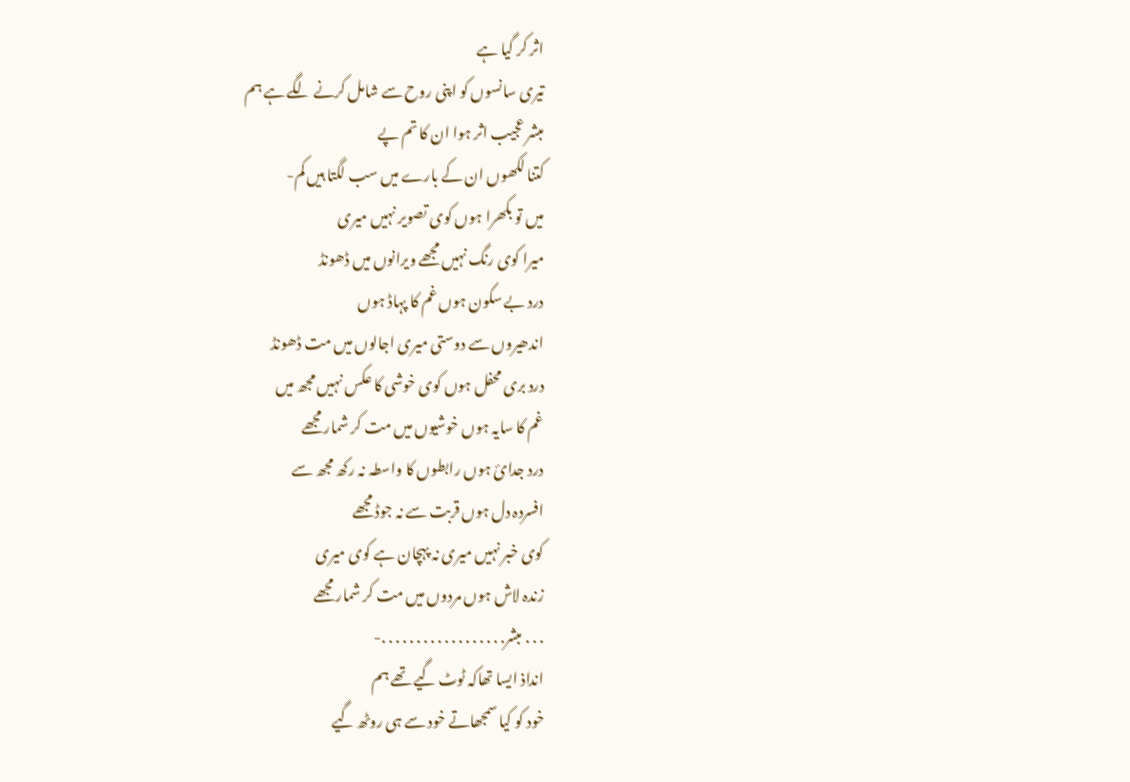اثر کر گیا ہے
تیری سانسوں کو اپنی روح سے شامل کرنے لگے ہے ہم
مبشر عجیب اثر ہوا ان کا تم پے
کتنا لکھوں ان کے بارے میں سب لگتا ہیں کم-
میں تو بکھرا ہوں کوی تصویر نہیں میری
میرا کوی رنگ نہیں مجھے ویرانوں میں ڈھونڈ
درد بے سکون ہوں غم کا پہاڈ ہوں
اندھیروں سے دوستی میری اجالوں میں مت ڈھونڈ
درد بری محفل ہوں کوی خوشی کا عکس نہیں مجھ میں
غم کا سایہ ہوں خوشیوں میں مت کر شمار مجھے
درد جدائ ہوں رابطوں کا واسطہ نہ رکھ مجھ سے
افسردہ دل ہوں قربت سے نہ جوڈ مجھے
کوی خبر نہیں میری نہ پہچان ہے کوی میری
زندہ لاش ہوں مردوں میں مت کر شمار مجھے
. . . مبشر. . . . . . . . . . . . . . . . . .-
انداذ ایسا تھاکہ ٹوٹ گیے تھے ہم
خود کو کیا سمجھاتے خود سے ہی روٹھ گیے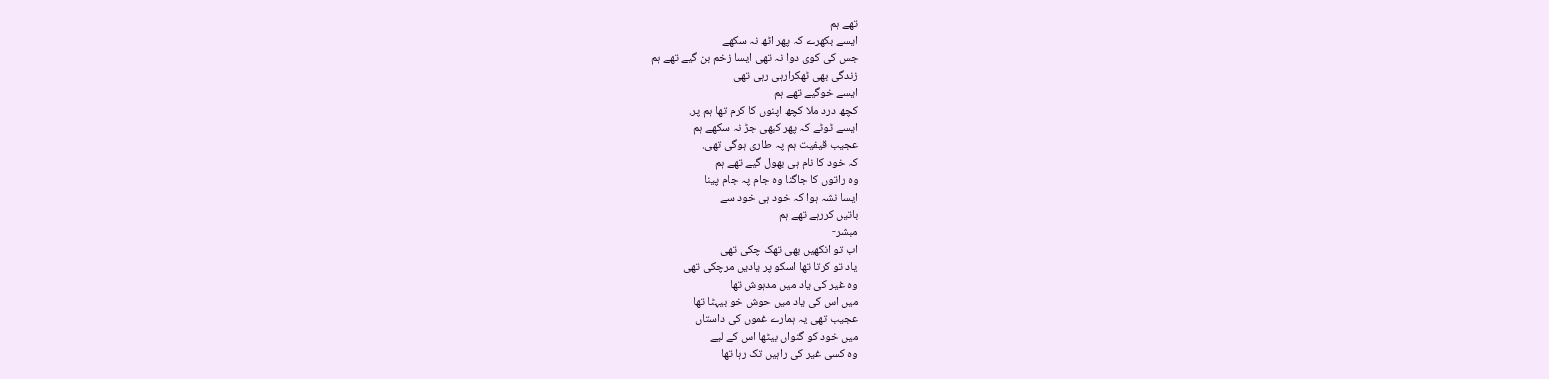تھے ہم
ایسے بکھرے کہ پھر اٹھ نہ سکھے
جس کی کوی دوا نہ تھی ایسا زخم بن گیے تھے ہم
زندگی بھی ٹھکرارہی رہی تھی
ایسے خوگیے تھے ہم
کچھ درد ملا کچھ اپنوں کا کرم تھا ہم پر.
ایسے ٹوٹے کہ پھر کبھی جڑ نہ سکھے ہم
عجیب قیفیت ہم پہ طاری ہوگی تھی.
کہ خود کا نام ہی بھول گیے تھے ہم
وہ راتوں کا جاگنا وہ جام پہ جام پینا
ایسا نشہ ہوا کہ خود ہی خود سے
باتیں کررہے تھے ہم
مبشر-
اب تو انکھیں بھی تھک چکی تھی
یاد تو کرتا تھا اسکو پر یادیں مرچکی تھی
وہ غیر کی یاد میں مدہوش تھا
میں اس کی یاد میں حوش خو بیہٹا تھا
عجیب تھی یہ ہمارے غموں کی داستاں
میں خود کو گنواں بیٹھا اس کے لیے
وہ کسی غیر کی راہیں تک رہا تھا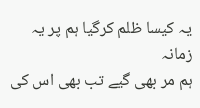یہ کیسا ظلم کرگیا ہم پر یہ زمانہ
ہم مر بھی گیے تب بھی اس کی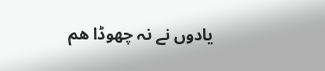یادوں نے نہ چھوڈا ھم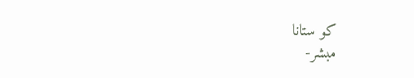کو ستانا
مبشر-